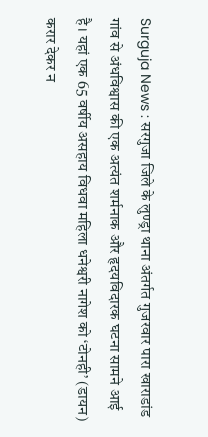Surguja News : सरगुजा जिले के लुण्ड्रा थाना अंतर्गत गुजरवार पारा खाराडांड गांव से अंधविश्वास की एक अत्यंत शर्मनाक और हृदयविदारक घटना सामने आई है। यहां एक 65 वर्षीय असहाय विधवा महिला धनेश्वरी नागेश को ‘टोनही’ (डायन) करार देकर न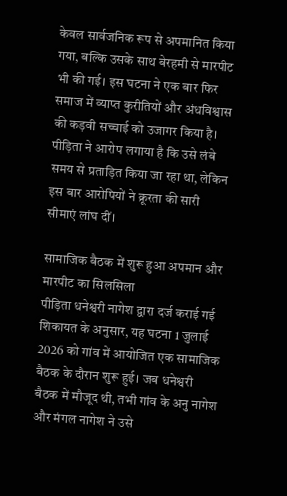केवल सार्वजनिक रूप से अपमानित किया गया, बल्कि उसके साथ बेरहमी से मारपीट भी की गई। इस घटना ने एक बार फिर समाज में व्याप्त कुरीतियों और अंधविश्वास की कड़वी सच्चाई को उजागर किया है। पीड़िता ने आरोप लगाया है कि उसे लंबे समय से प्रताड़ित किया जा रहा था, लेकिन इस बार आरोपियों ने क्रूरता की सारी सीमाएं लांघ दीं।

सामाजिक बैठक में शुरू हुआ अपमान और मारपीट का सिलसिला
पीड़िता धनेश्वरी नागेश द्वारा दर्ज कराई गई शिकायत के अनुसार, यह घटना 1 जुलाई 2026 को गांव में आयोजित एक सामाजिक बैठक के दौरान शुरू हुई। जब धनेश्वरी बैठक में मौजूद थी, तभी गांव के अनु नागेश और मंगल नागेश ने उसे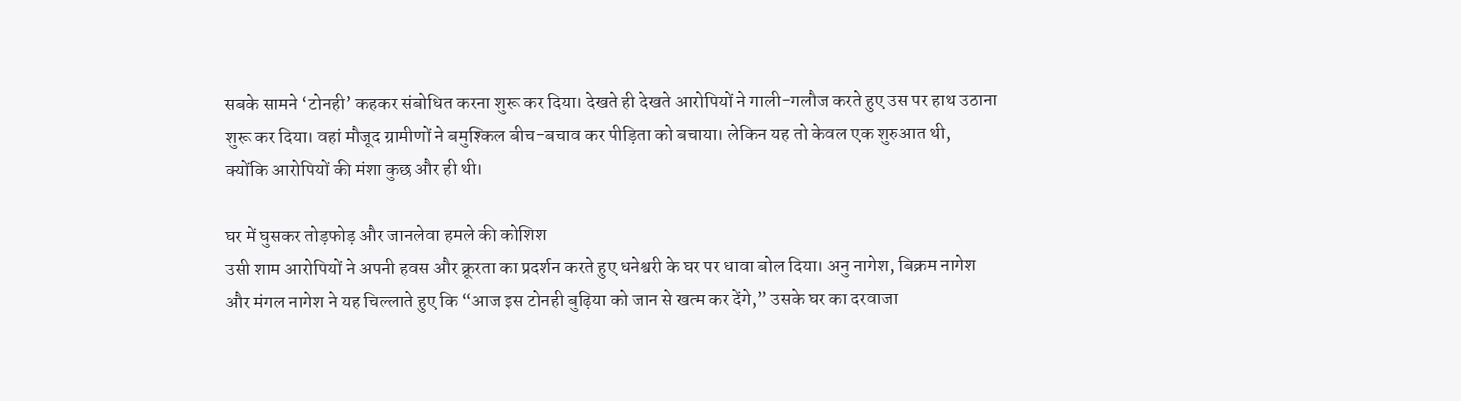सबके सामने ‘टोनही’ कहकर संबोधित करना शुरू कर दिया। देखते ही देखते आरोपियों ने गाली-गलौज करते हुए उस पर हाथ उठाना शुरू कर दिया। वहां मौजूद ग्रामीणों ने बमुश्किल बीच-बचाव कर पीड़िता को बचाया। लेकिन यह तो केवल एक शुरुआत थी, क्योंकि आरोपियों की मंशा कुछ और ही थी।

घर में घुसकर तोड़फोड़ और जानलेवा हमले की कोशिश
उसी शाम आरोपियों ने अपनी हवस और क्रूरता का प्रदर्शन करते हुए धनेश्वरी के घर पर धावा बोल दिया। अनु नागेश, बिक्रम नागेश और मंगल नागेश ने यह चिल्लाते हुए कि “आज इस टोनही बुढ़िया को जान से खत्म कर देंगे,” उसके घर का दरवाजा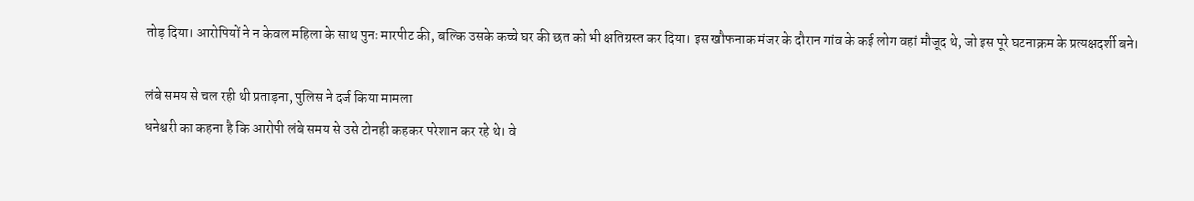तोड़ दिया। आरोपियों ने न केवल महिला के साथ पुनः मारपीट की, बल्कि उसके कच्चे घर की छत को भी क्षतिग्रस्त कर दिया। इस खौफनाक मंजर के दौरान गांव के कई लोग वहां मौजूद थे, जो इस पूरे घटनाक्रम के प्रत्यक्षदर्शी बने।

लंबे समय से चल रही थी प्रताड़ना, पुलिस ने दर्ज किया मामला
धनेश्वरी का कहना है कि आरोपी लंबे समय से उसे टोनही कहकर परेशान कर रहे थे। वे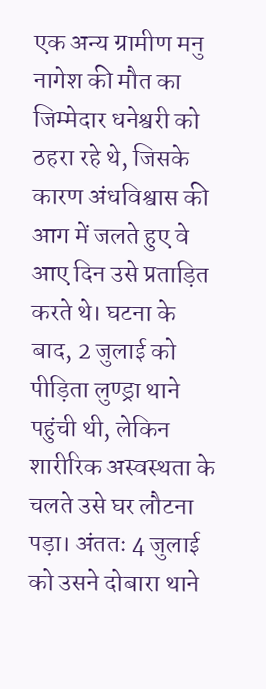एक अन्य ग्रामीण मनु नागेश की मौत का जिम्मेदार धनेश्वरी को ठहरा रहे थे, जिसके कारण अंधविश्वास की आग में जलते हुए वे आए दिन उसे प्रताड़ित करते थे। घटना के बाद, 2 जुलाई को पीड़िता लुण्ड्रा थाने पहुंची थी, लेकिन शारीरिक अस्वस्थता के चलते उसे घर लौटना पड़ा। अंततः 4 जुलाई को उसने दोबारा थाने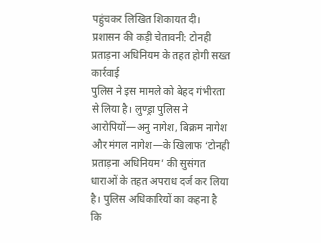पहुंचकर लिखित शिकायत दी।
प्रशासन की कड़ी चेतावनी: टोनही प्रताड़ना अधिनियम के तहत होगी सख्त कार्रवाई
पुलिस ने इस मामले को बेहद गंभीरता से लिया है। लुण्ड्रा पुलिस ने आरोपियों—अनु नागेश, बिक्रम नागेश और मंगल नागेश—के खिलाफ ‘टोनही प्रताड़ना अधिनियम’ की सुसंगत धाराओं के तहत अपराध दर्ज कर लिया है। पुलिस अधिकारियों का कहना है कि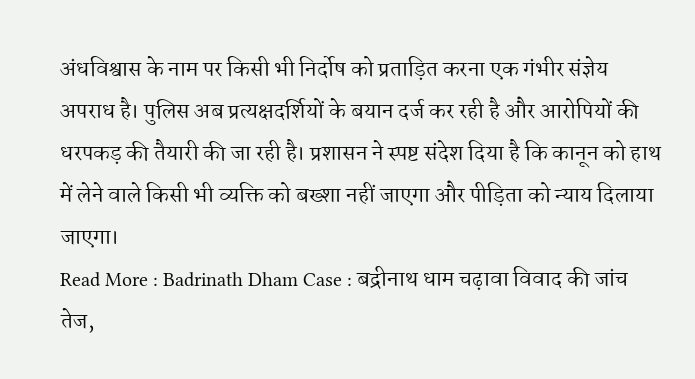अंधविश्वास के नाम पर किसी भी निर्दोष को प्रताड़ित करना एक गंभीर संज्ञेय अपराध है। पुलिस अब प्रत्यक्षदर्शियों के बयान दर्ज कर रही है और आरोपियों की धरपकड़ की तैयारी की जा रही है। प्रशासन ने स्पष्ट संदेश दिया है कि कानून को हाथ में लेने वाले किसी भी व्यक्ति को बख्शा नहीं जाएगा और पीड़िता को न्याय दिलाया जाएगा।
Read More : Badrinath Dham Case : बद्रीनाथ धाम चढ़ावा विवाद की जांच तेज,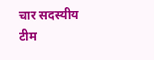चार सदस्यीय टीम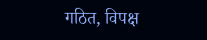गठित, विपक्ष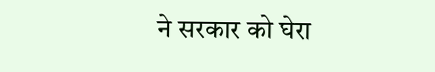ने सरकार को घेरा